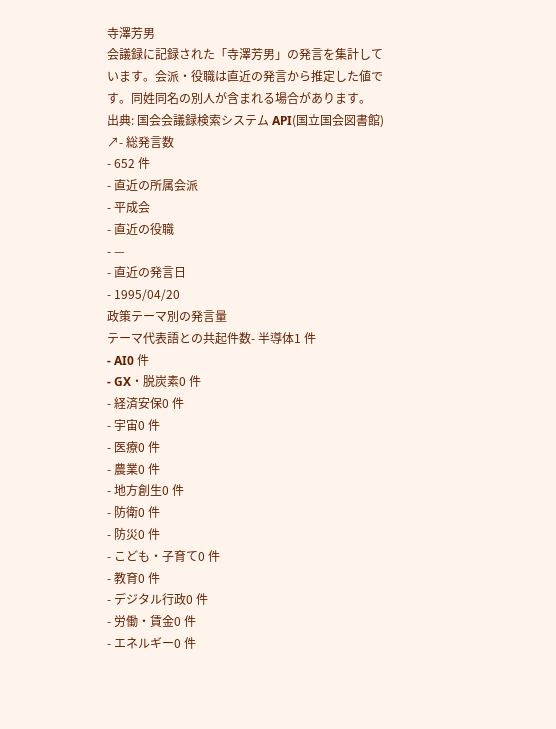寺澤芳男
会議録に記録された「寺澤芳男」の発言を集計しています。会派・役職は直近の発言から推定した値です。同姓同名の別人が含まれる場合があります。
出典: 国会会議録検索システム API(国立国会図書館) ↗- 総発言数
- 652 件
- 直近の所属会派
- 平成会
- 直近の役職
- —
- 直近の発言日
- 1995/04/20
政策テーマ別の発言量
テーマ代表語との共起件数- 半導体1 件
- AI0 件
- GX・脱炭素0 件
- 経済安保0 件
- 宇宙0 件
- 医療0 件
- 農業0 件
- 地方創生0 件
- 防衛0 件
- 防災0 件
- こども・子育て0 件
- 教育0 件
- デジタル行政0 件
- 労働・賃金0 件
- エネルギー0 件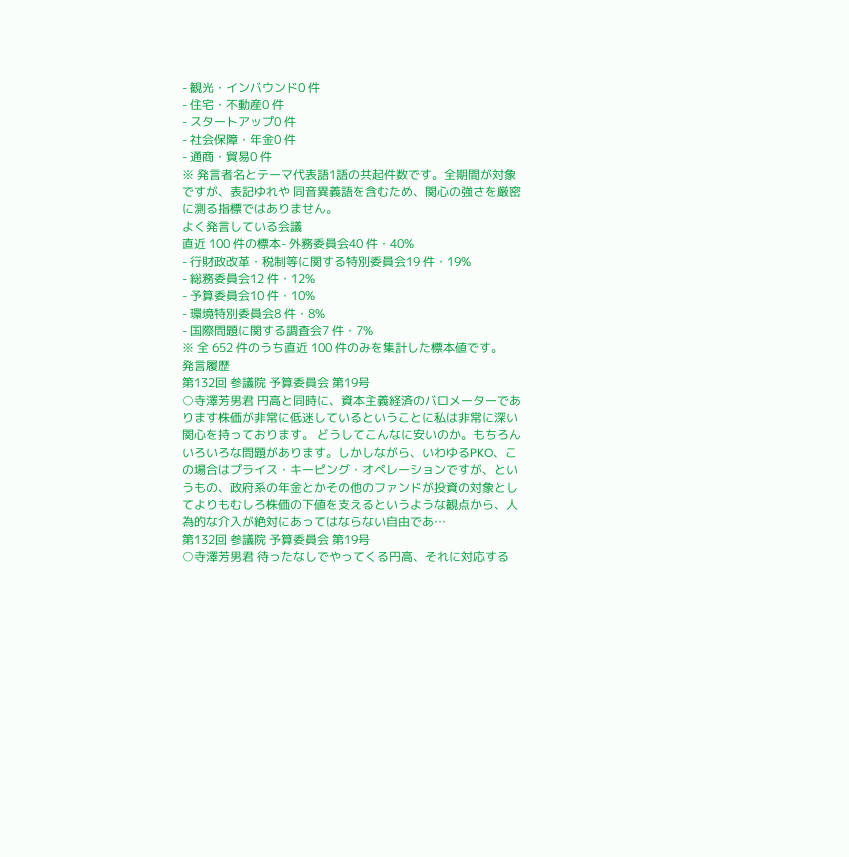- 観光・インバウンド0 件
- 住宅・不動産0 件
- スタートアップ0 件
- 社会保障・年金0 件
- 通商・貿易0 件
※ 発言者名とテーマ代表語1語の共起件数です。全期間が対象ですが、表記ゆれや 同音異義語を含むため、関心の強さを厳密に測る指標ではありません。
よく発言している会議
直近 100 件の標本- 外務委員会40 件・40%
- 行財政改革・税制等に関する特別委員会19 件・19%
- 総務委員会12 件・12%
- 予算委員会10 件・10%
- 環境特別委員会8 件・8%
- 国際問題に関する調査会7 件・7%
※ 全 652 件のうち直近 100 件のみを集計した標本値です。
発言履歴
第132回 参議院 予算委員会 第19号
○寺澤芳男君 円高と同時に、資本主義経済のバロメーターであります株価が非常に低迷しているということに私は非常に深い関心を持っております。 どうしてこんなに安いのか。もちろんいろいろな問題があります。しかしながら、いわゆるPKO、この場合はプライス・キーピング・オペレーションですが、というもの、政府系の年金とかその他のファンドが投資の対象としてよりもむしろ株価の下値を支えるというような観点から、人為的な介入が絶対にあってはならない自由であ…
第132回 参議院 予算委員会 第19号
○寺澤芳男君 待ったなしでやってくる円高、それに対応する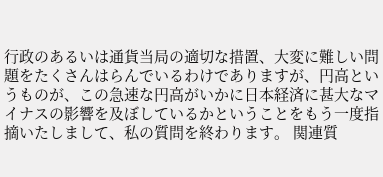行政のあるいは通貨当局の適切な措置、大変に難しい問題をたくさんはらんでいるわけでありますが、円高というものが、この急速な円高がいかに日本経済に甚大なマイナスの影響を及ぼしているかということをもう一度指摘いたしまして、私の質問を終わります。 関連質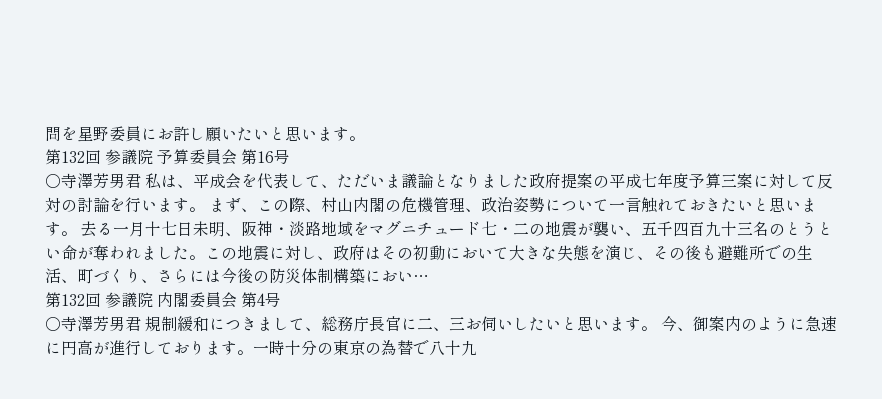問を星野委員にお許し願いたいと思います。
第132回 参議院 予算委員会 第16号
○寺澤芳男君 私は、平成会を代表して、ただいま議論となりました政府提案の平成七年度予算三案に対して反対の討論を行います。 まず、この際、村山内閣の危機管理、政治姿勢について一言触れておきたいと思います。 去る一月十七日未明、阪神・淡路地域をマグニチュード七・二の地震が襲い、五千四百九十三名のとうとい命が奪われました。この地震に対し、政府はその初動において大きな失態を演じ、その後も避難所での生活、町づくり、さらには今後の防災体制構築におい…
第132回 参議院 内閣委員会 第4号
○寺澤芳男君 規制緩和につきまして、総務庁長官に二、三お伺いしたいと思います。 今、御案内のように急速に円高が進行しております。一時十分の東京の為替で八十九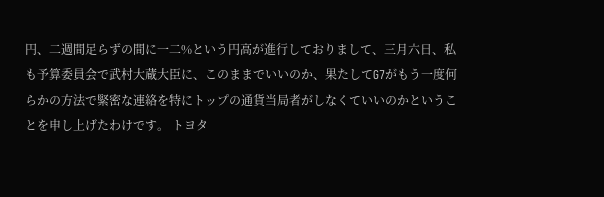円、二週間足らずの間に一二%という円高が進行しておりまして、三月六日、私も予算委員会で武村大蔵大臣に、このままでいいのか、果たしてG7がもう一度何らかの方法で緊密な連絡を特にトップの通貨当局者がしなくていいのかということを申し上げたわけです。 トヨタ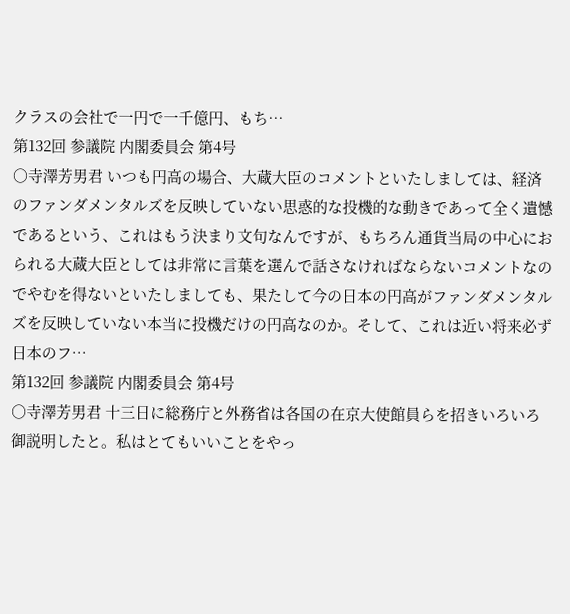クラスの会社で一円で一千億円、もち…
第132回 参議院 内閣委員会 第4号
○寺澤芳男君 いつも円高の場合、大蔵大臣のコメントといたしましては、経済のファンダメンタルズを反映していない思惑的な投機的な動きであって全く遺憾であるという、これはもう決まり文句なんですが、もちろん通貨当局の中心におられる大蔵大臣としては非常に言葉を選んで話さなければならないコメントなのでやむを得ないといたしましても、果たして今の日本の円高がファンダメンタルズを反映していない本当に投機だけの円高なのか。そして、これは近い将来必ず日本のフ…
第132回 参議院 内閣委員会 第4号
○寺澤芳男君 十三日に総務庁と外務省は各国の在京大使館員らを招きいろいろ御説明したと。私はとてもいいことをやっ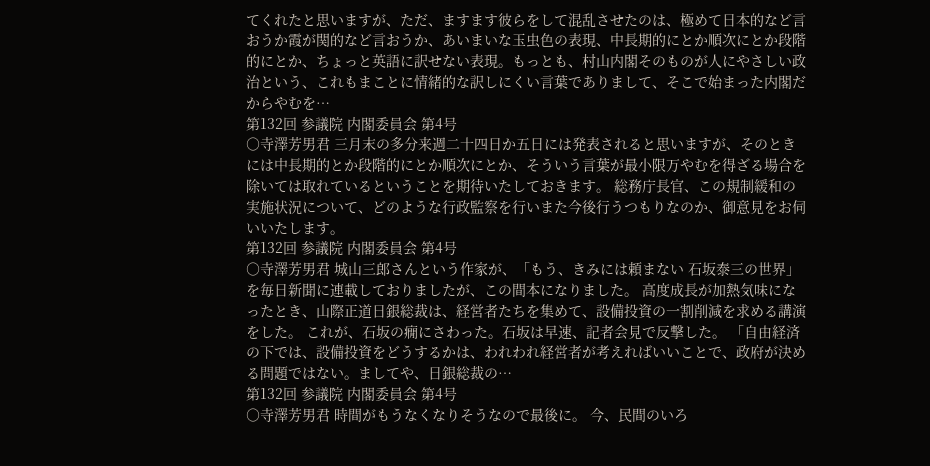てくれたと思いますが、ただ、ますます彼らをして混乱させたのは、極めて日本的など言おうか霞が関的など言おうか、あいまいな玉虫色の表現、中長期的にとか順次にとか段階的にとか、ちょっと英語に訳せない表現。もっとも、村山内閣そのものが人にやさしい政治という、これもまことに情緒的な訳しにくい言葉でありまして、そこで始まった内閣だからやむを…
第132回 参議院 内閣委員会 第4号
○寺澤芳男君 三月末の多分来週二十四日か五日には発表されると思いますが、そのときには中長期的とか段階的にとか順次にとか、そういう言葉が最小限万やむを得ざる場合を除いては取れているということを期待いたしておきます。 総務庁長官、この規制緩和の実施状況について、どのような行政監察を行いまた今後行うつもりなのか、御意見をお伺いいたします。
第132回 参議院 内閣委員会 第4号
○寺澤芳男君 城山三郎さんという作家が、「もう、きみには頼まない 石坂泰三の世界」を毎日新聞に連載しておりましたが、この間本になりました。 高度成長が加熱気味になったとき、山際正道日銀総裁は、経営者たちを集めて、設備投資の一割削減を求める講演をした。 これが、石坂の癇にさわった。石坂は早速、記者会見で反撃した。 「自由経済の下では、設備投資をどうするかは、われわれ経営者が考えればいいことで、政府が決める問題ではない。ましてや、日銀総裁の…
第132回 参議院 内閣委員会 第4号
○寺澤芳男君 時間がもうなくなりそうなので最後に。 今、民間のいろ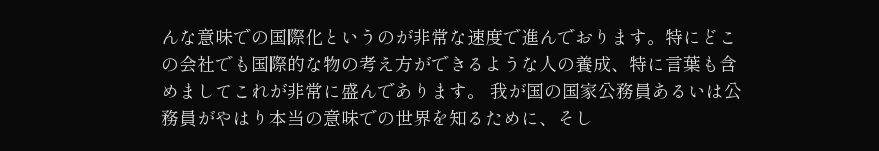んな意味での国際化というのが非常な速度で進んでおります。特にどこの会社でも国際的な物の考え方ができるような人の養成、特に言葉も含めましてこれが非常に盛んであります。 我が国の国家公務員あるいは公務員がやはり本当の意味での世界を知るために、そし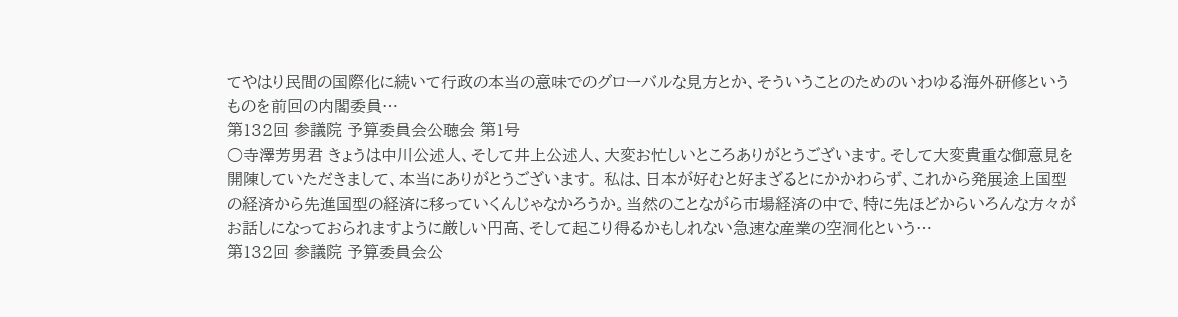てやはり民間の国際化に続いて行政の本当の意味でのグローバルな見方とか、そういうことのためのいわゆる海外研修というものを前回の内閣委員…
第132回 参議院 予算委員会公聴会 第1号
○寺澤芳男君 きょうは中川公述人、そして井上公述人、大変お忙しいところありがとうございます。そして大変貴重な御意見を開陳していただきまして、本当にありがとうございます。 私は、日本が好むと好まざるとにかかわらず、これから発展途上国型の経済から先進国型の経済に移っていくんじゃなかろうか。当然のことながら市場経済の中で、特に先ほどからいろんな方々がお話しになっておられますように厳しい円高、そして起こり得るかもしれない急速な産業の空洞化という…
第132回 参議院 予算委員会公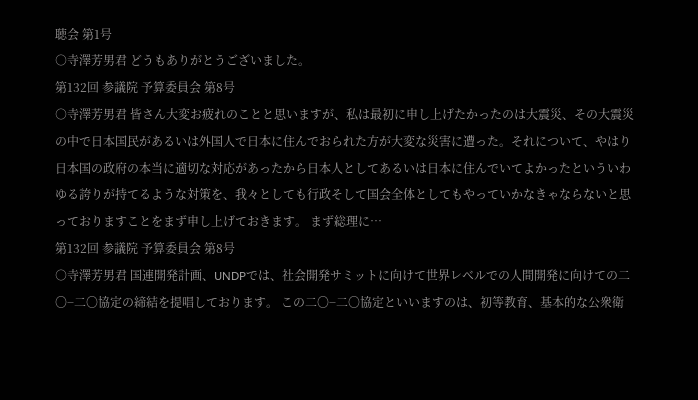聴会 第1号
○寺澤芳男君 どうもありがとうございました。
第132回 参議院 予算委員会 第8号
○寺澤芳男君 皆さん大変お疲れのことと思いますが、私は最初に申し上げたかったのは大震災、その大震災の中で日本国民があるいは外国人で日本に住んでおられた方が大変な災害に遭った。それについて、やはり日本国の政府の本当に適切な対応があったから日本人としてあるいは日本に住んでいてよかったといういわゆる誇りが持てるような対策を、我々としても行政そして国会全体としてもやっていかなきゃならないと思っておりますことをまず申し上げておきます。 まず総理に…
第132回 参議院 予算委員会 第8号
○寺澤芳男君 国連開発計画、UNDPでは、社会開発サミットに向けて世界レベルでの人間開発に向けての二〇−二〇協定の締結を提唱しております。 この二〇−二〇協定といいますのは、初等教育、基本的な公衆衛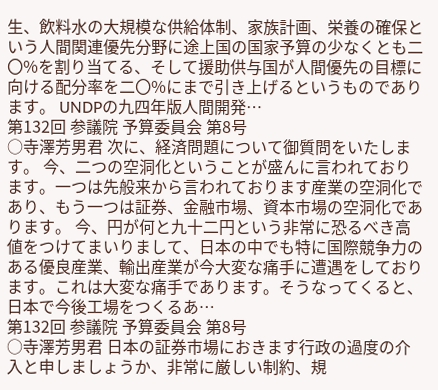生、飲料水の大規模な供給体制、家族計画、栄養の確保という人間関連優先分野に途上国の国家予算の少なくとも二〇%を割り当てる、そして援助供与国が人間優先の目標に向ける配分率を二〇%にまで引き上げるというものであります。 UNDPの九四年版人間開発…
第132回 参議院 予算委員会 第8号
○寺澤芳男君 次に、経済問題について御質問をいたします。 今、二つの空洞化ということが盛んに言われております。一つは先般来から言われております産業の空洞化であり、もう一つは証券、金融市場、資本市場の空洞化であります。 今、円が何と九十二円という非常に恐るべき高値をつけてまいりまして、日本の中でも特に国際競争力のある優良産業、輸出産業が今大変な痛手に遭遇をしております。これは大変な痛手であります。そうなってくると、日本で今後工場をつくるあ…
第132回 参議院 予算委員会 第8号
○寺澤芳男君 日本の証券市場におきます行政の過度の介入と申しましょうか、非常に厳しい制約、規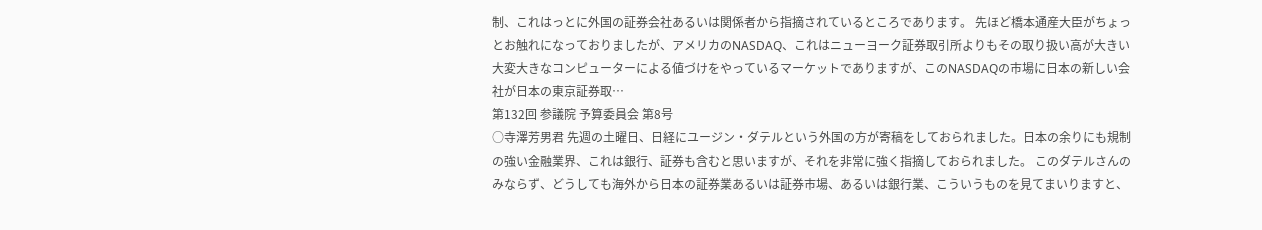制、これはっとに外国の証券会社あるいは関係者から指摘されているところであります。 先ほど橋本通産大臣がちょっとお触れになっておりましたが、アメリカのNASDAQ、これはニューヨーク証券取引所よりもその取り扱い高が大きい大変大きなコンピューターによる値づけをやっているマーケットでありますが、このNASDAQの市場に日本の新しい会社が日本の東京証券取…
第132回 参議院 予算委員会 第8号
○寺澤芳男君 先週の土曜日、日経にユージン・ダテルという外国の方が寄稿をしておられました。日本の余りにも規制の強い金融業界、これは銀行、証券も含むと思いますが、それを非常に強く指摘しておられました。 このダテルさんのみならず、どうしても海外から日本の証券業あるいは証券市場、あるいは銀行業、こういうものを見てまいりますと、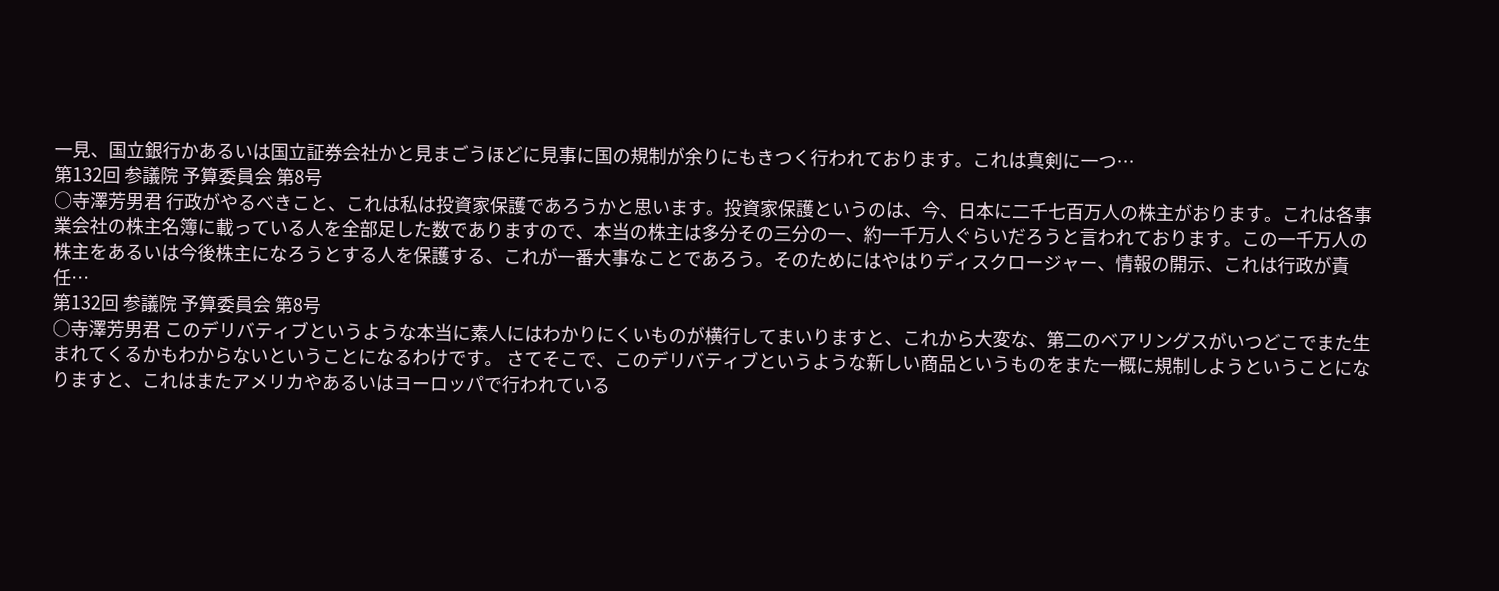一見、国立銀行かあるいは国立証券会社かと見まごうほどに見事に国の規制が余りにもきつく行われております。これは真剣に一つ…
第132回 参議院 予算委員会 第8号
○寺澤芳男君 行政がやるべきこと、これは私は投資家保護であろうかと思います。投資家保護というのは、今、日本に二千七百万人の株主がおります。これは各事業会社の株主名簿に載っている人を全部足した数でありますので、本当の株主は多分その三分の一、約一千万人ぐらいだろうと言われております。この一千万人の株主をあるいは今後株主になろうとする人を保護する、これが一番大事なことであろう。そのためにはやはりディスクロージャー、情報の開示、これは行政が責任…
第132回 参議院 予算委員会 第8号
○寺澤芳男君 このデリバティブというような本当に素人にはわかりにくいものが横行してまいりますと、これから大変な、第二のベアリングスがいつどこでまた生まれてくるかもわからないということになるわけです。 さてそこで、このデリバティブというような新しい商品というものをまた一概に規制しようということになりますと、これはまたアメリカやあるいはヨーロッパで行われている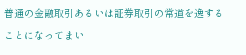普通の金融取引あるいは証券取引の常道を逸することになってまい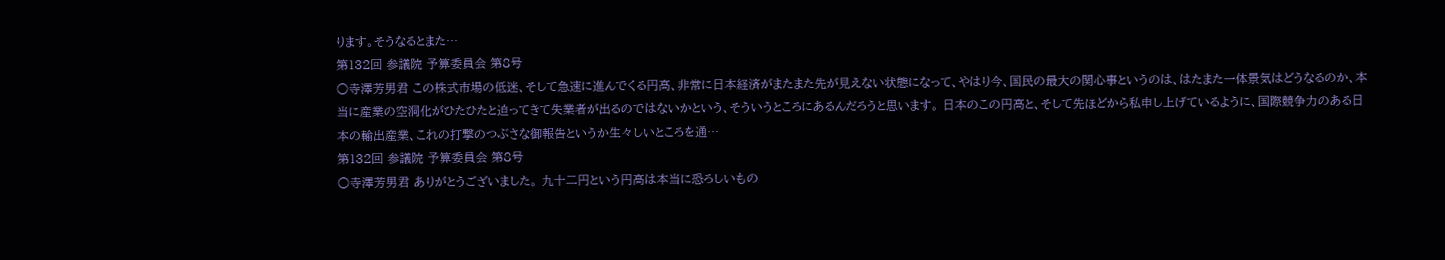ります。そうなるとまた…
第132回 参議院 予算委員会 第8号
○寺澤芳男君 この株式市場の低迷、そして急速に進んでくる円高、非常に日本経済がまたまた先が見えない状態になって、やはり今、国民の最大の関心事というのは、はたまた一体景気はどうなるのか、本当に産業の空洞化がひたひたと迫ってきて失業者が出るのではないかという、そういうところにあるんだろうと思います。 日本のこの円高と、そして先ほどから私申し上げているように、国際競争力のある日本の輸出産業、これの打撃のつぶさな御報告というか生々しいところを通…
第132回 参議院 予算委員会 第8号
○寺澤芳男君 ありがとうございました。 九十二円という円高は本当に恐ろしいもの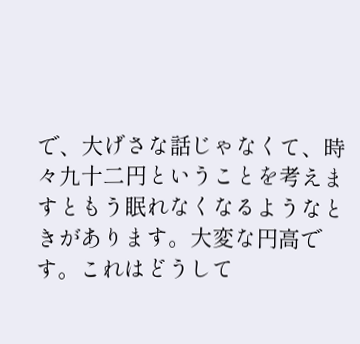で、大げさな話じゃなくて、時々九十二円ということを考えますともう眠れなくなるようなときがあります。大変な円高です。これはどうして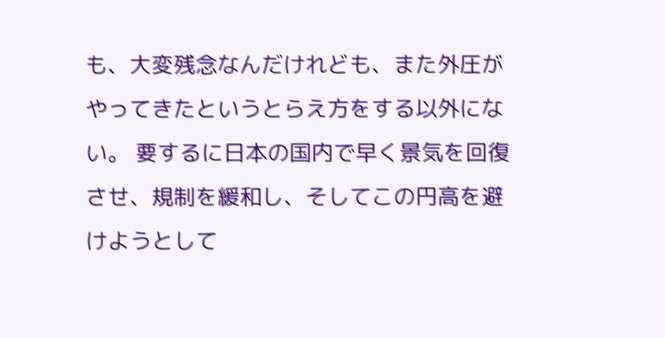も、大変残念なんだけれども、また外圧がやってきたというとらえ方をする以外にない。 要するに日本の国内で早く景気を回復させ、規制を緩和し、そしてこの円高を避けようとして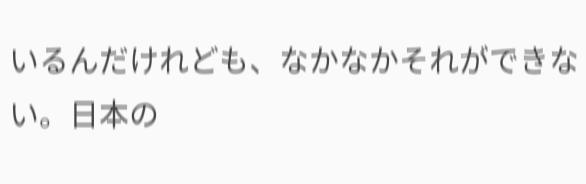いるんだけれども、なかなかそれができない。日本の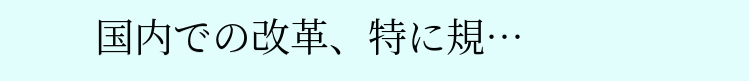国内での改革、特に規…